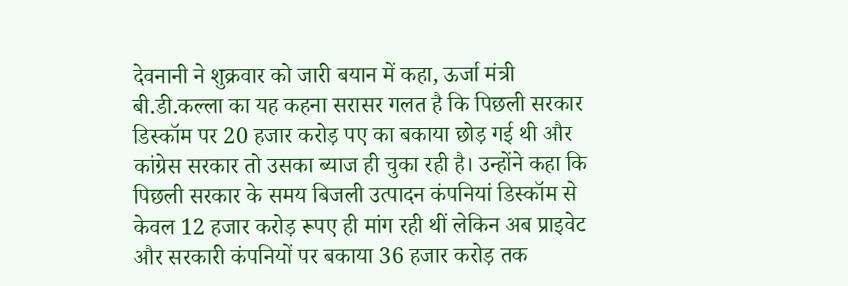देवनानी ने शुक्रवार को जारी बयान में कहा, ऊर्जा मंत्री बी.डी.कल्ला का यह कहना सरासर गलत है कि पिछली सरकार डिस्कॉम पर 20 हजार करोड़ पए का बकाया छोड़ गई थी और कांग्रेस सरकार तो उसका ब्याज ही चुका रही है। उन्होंने कहा कि पिछली सरकार के समय बिजली उत्पादन कंपनियां डिस्कॉम से केवल 12 हजार करोड़ रूपए ही मांग रही थीं लेकिन अब प्राइवेट और सरकारी कंपनियों पर बकाया 36 हजार करोड़ तक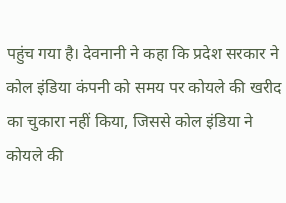पहुंच गया है। देवनानी ने कहा कि प्रदेश सरकार ने कोल इंडिया कंपनी को समय पर कोयले की खरीद का चुकारा नहीं किया, जिससे कोल इंडिया ने कोयले की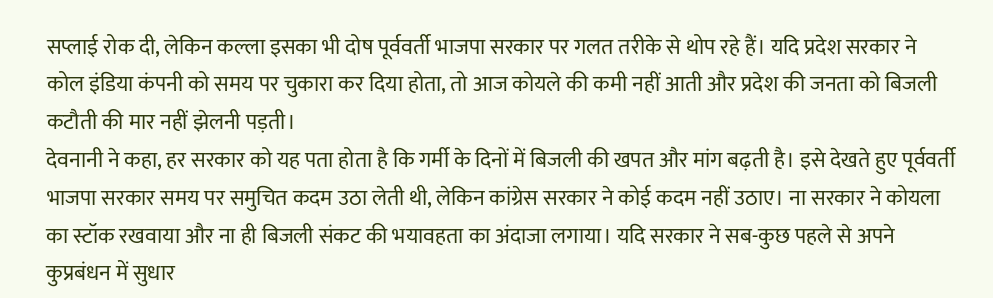सप्लाई रोक दी, लेकिन कल्ला इसका भी दोष पूर्ववर्ती भाजपा सरकार पर गलत तरीके से थोप रहे हैं। यदि प्रदेश सरकार ने कोल इंडिया कंपनी को समय पर चुकारा कर दिया होता, तो आज कोयले की कमी नहीं आती और प्रदेश की जनता को बिजली कटौती की मार नहीं झेलनी पड़ती।
देवनानी ने कहा, हर सरकार को यह पता होता है कि गर्मी के दिनों में बिजली की खपत और मांग बढ़ती है। इसे देखते हुए पूर्ववर्ती भाजपा सरकार समय पर समुचित कदम उठा लेती थी, लेकिन कांग्रेस सरकार ने कोई कदम नहीं उठाए। ना सरकार ने कोयला का स्टॉक रखवाया और ना ही बिजली संकट की भयावहता का अंदाजा लगाया। यदि सरकार ने सब-कुछ पहले से अपने कुप्रबंधन में सुधार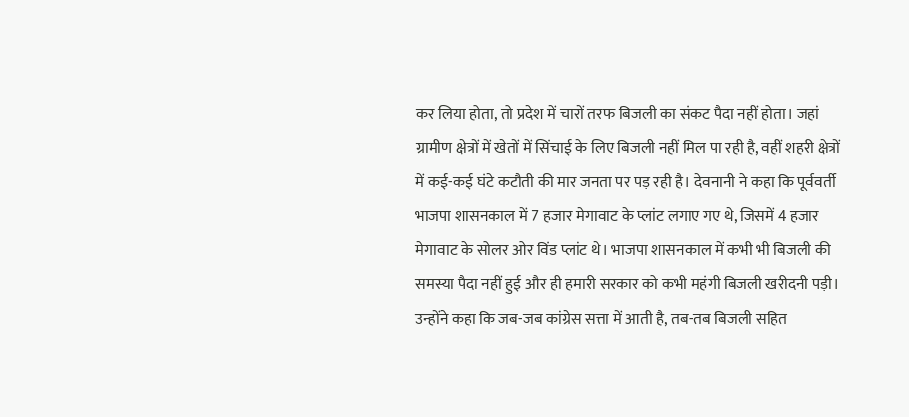कर लिया होता, तो प्रदेश में चारों तरफ बिजली का संकट पैदा नहीं होता। जहां ग्रामीण क्षेत्रों में खेतों में सिंचाई के लिए बिजली नहीं मिल पा रही है, वहीं शहरी क्षेत्रों में कई-कई घंटे कटौती की मार जनता पर पड़ रही है। देवनानी ने कहा कि पूर्ववर्ती भाजपा शासनकाल में 7 हजार मेगावाट के प्लांट लगाए गए थे, जिसमें 4 हजार मेगावाट के सोलर ओर विंड प्लांट थे। भाजपा शासनकाल में कभी भी बिजली की समस्या पैदा नहीं हुई और ही हमारी सरकार को कभी महंगी बिजली खरीदनी पड़ी। उन्होंने कहा कि जब-जब कांग्रेस सत्ता में आती है, तब-तब बिजली सहित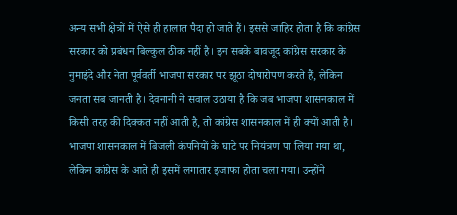अन्य सभी क्षेत्रों में ऐसे ही हालात पैदा हो जाते हैं। इससे जाहिर होता है कि कांग्रेस सरकार को प्रबंधन बिल्कुल ठीक नहीं है। इन सबके बावजूद कांग्रेस सरकार के नुमाइंदे और नेता पूर्ववर्ती भाजपा सरकार पर झूठा दोषारोपण करते हैं, लेकिन जनता सब जानती है। देवनानी ने सवाल उठाया है कि जब भाजपा शासनकाल में किसी तरह की दिक्कत नहीं आती है, तो कांग्रेस शासनकाल में ही क्यों आती है। भाजपा शासनकाल में बिजली कंपनियों के घाटे पर नियंत्रण पा लिया गया था, लेकिन कांग्रेस के आते ही इसमें लगातार इजाफा होता चला गया। उन्होंने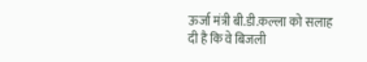ऊर्जा मंत्री बी.डी.कल्ला को सलाह दी है कि वे बिजली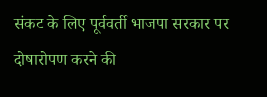संकट के लिए पूर्ववर्ती भाजपा सरकार पर दोषारोपण करने की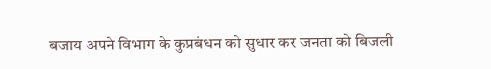बजाय अपने विभाग के कुप्रबंधन को सुधार कर जनता को बिजली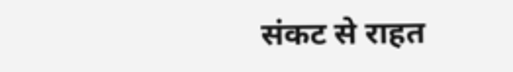संकट से राहत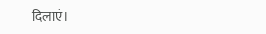दिलाएं।